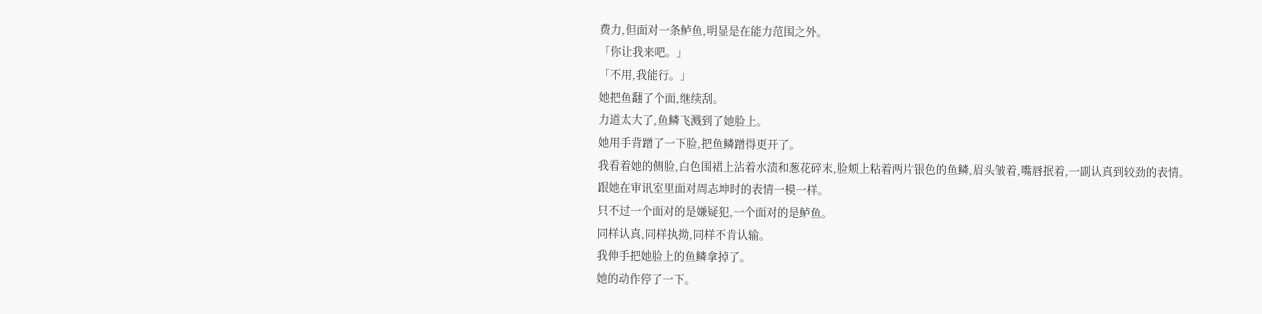费力,但面对一条鲈鱼,明显是在能力范围之外。
「你让我来吧。」
「不用,我能行。」
她把鱼翻了个面,继续刮。
力道太大了,鱼鳞飞溅到了她脸上。
她用手背蹭了一下脸,把鱼鳞蹭得更开了。
我看着她的侧脸,白色围裙上沾着水渍和葱花碎末,脸颊上粘着两片银色的鱼鳞,眉头皱着,嘴唇抿着,一副认真到较劲的表情。
跟她在审讯室里面对周志坤时的表情一模一样。
只不过一个面对的是嫌疑犯,一个面对的是鲈鱼。
同样认真,同样执拗,同样不肯认输。
我伸手把她脸上的鱼鳞拿掉了。
她的动作停了一下。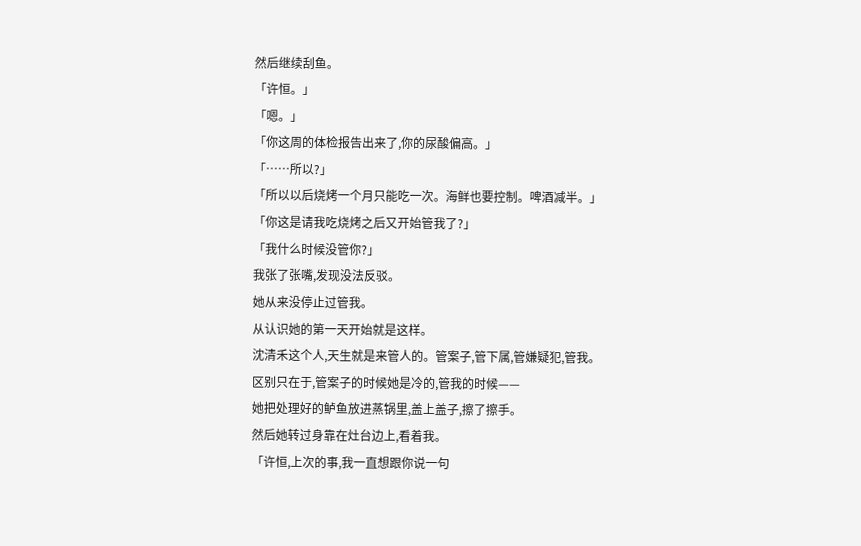然后继续刮鱼。
「许恒。」
「嗯。」
「你这周的体检报告出来了,你的尿酸偏高。」
「……所以?」
「所以以后烧烤一个月只能吃一次。海鲜也要控制。啤酒减半。」
「你这是请我吃烧烤之后又开始管我了?」
「我什么时候没管你?」
我张了张嘴,发现没法反驳。
她从来没停止过管我。
从认识她的第一天开始就是这样。
沈清禾这个人,天生就是来管人的。管案子,管下属,管嫌疑犯,管我。
区别只在于,管案子的时候她是冷的,管我的时候——
她把处理好的鲈鱼放进蒸锅里,盖上盖子,擦了擦手。
然后她转过身靠在灶台边上,看着我。
「许恒,上次的事,我一直想跟你说一句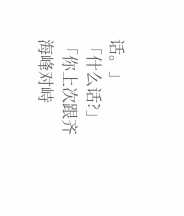话。」
「什么话?」
「你上次跟齐海峰对峙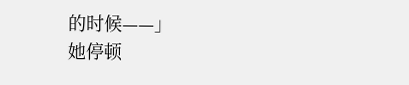的时候——」
她停顿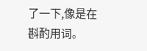了一下,像是在斟酌用词。